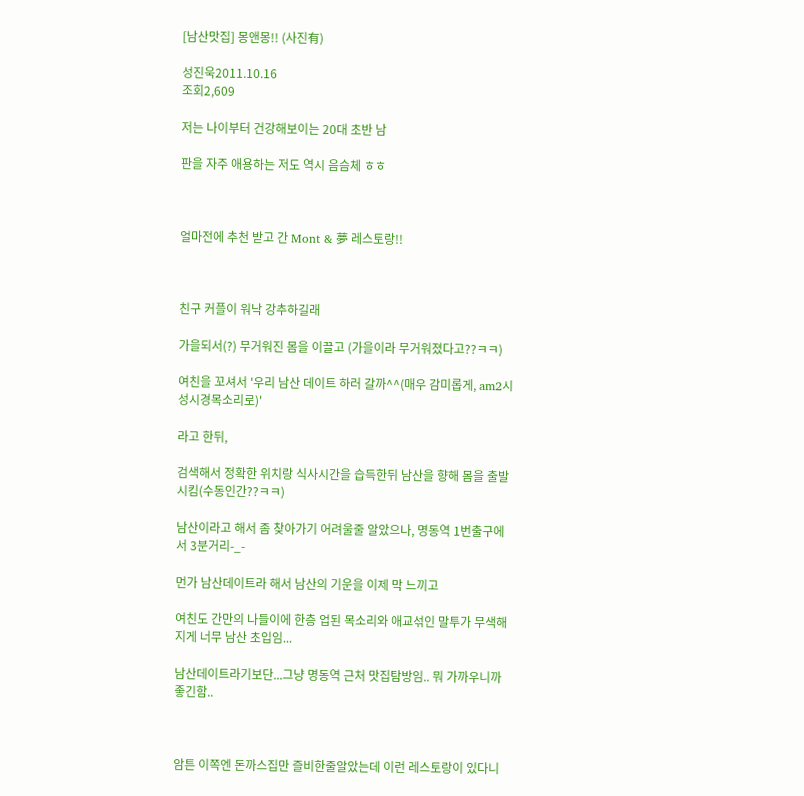[남산맛집] 몽앤몽!! (사진有)

성진욱2011.10.16
조회2,609

저는 나이부터 건강해보이는 20대 초반 남

판을 자주 애용하는 저도 역시 음슴체 ㅎㅎ



얼마전에 추천 받고 간 Mont & 夢 레스토랑!!



친구 커플이 워낙 강추하길래

가을되서(?) 무거워진 몸을 이끌고 (가을이라 무거워졌다고??ㅋㅋ)

여친을 꼬셔서 '우리 남산 데이트 하러 갈까^^(매우 감미롭게, am2시 성시경목소리로)'

라고 한뒤,

검색해서 정확한 위치랑 식사시간을 습득한뒤 남산을 향해 몸을 출발시킴(수동인간??ㅋㅋ)

남산이라고 해서 좀 찾아가기 어려울줄 알았으나, 명동역 1번출구에서 3분거리-_-

먼가 남산데이트라 해서 남산의 기운을 이제 막 느끼고

여친도 간만의 나들이에 한층 업된 목소리와 애교섞인 말투가 무색해지게 너무 남산 초입임...

남산데이트라기보단...그냥 명동역 근처 맛집탐방임.. 뭐 가까우니까 좋긴함..



암튼 이쪽엔 돈까스집만 즐비한줄알았는데 이런 레스토랑이 있다니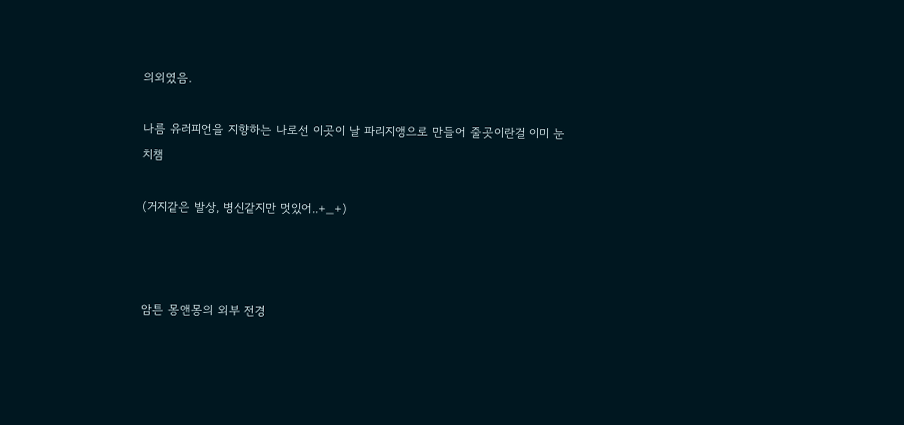의외였음.

나름 유러피언을 지향하는 나로선 이곳이 날 파리지앵으로 만들어 줄곳이란걸 이미 눈치챔

(거지같은 발상, 병신같지만 멋있어..+_+)



암튼 몽앤몽의 외부 전경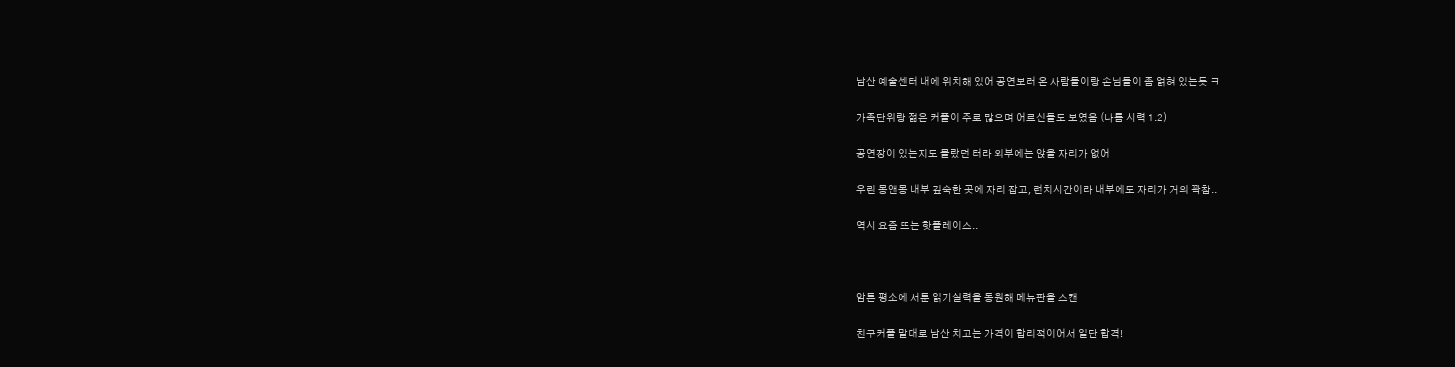남산 예술센터 내에 위치해 있어 공연보러 온 사람들이랑 손님들이 좀 얽혀 있는듯 ㅋ

가족단위랑 젊은 커플이 주로 많으며 어르신들도 보였음 (나름 시력 1.2)

공연장이 있는지도 몰랐던 터라 외부에는 앉을 자리가 없어

우린 몽앤몽 내부 깊숙한 곳에 자리 잡고, 런치시간이라 내부에도 자리가 거의 꽉참..

역시 요즘 뜨는 핫플레이스..



암튼 평소에 서툰 읽기실력을 동원해 메뉴판을 스캔

친구커플 말대로 남산 치고는 가격이 합리적이어서 일단 합격!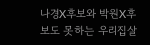나경X후보와 박원X후보도 못하는 우리집살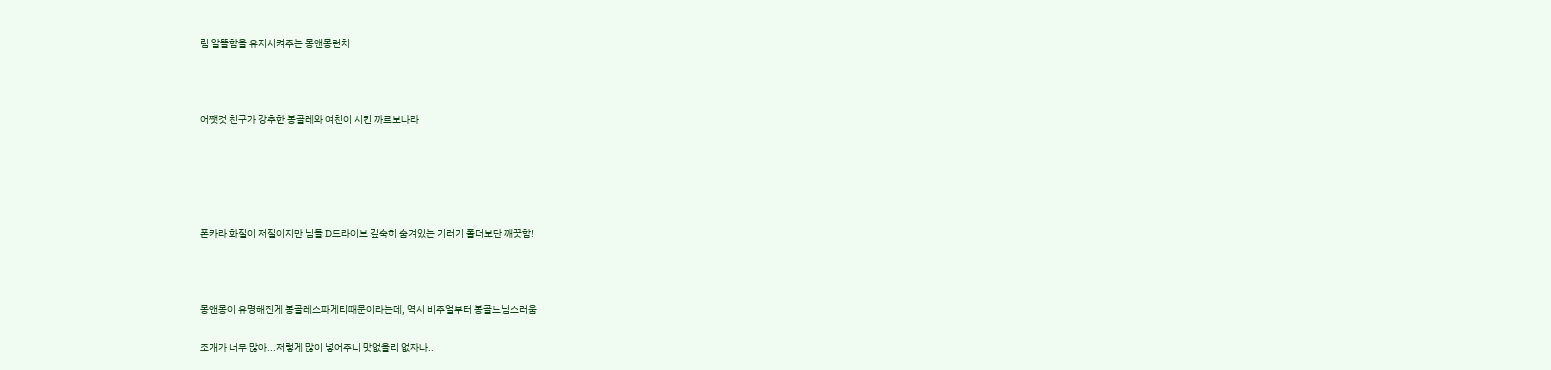림 알뜰함을 유지시켜주는 몽앤몽런치



어쨋것 친구가 강추한 봉골레와 여친이 시킨 까르보나라





폰카라 화질이 저질이지만 님들 D드라이브 깊숙히 숨겨있는 기러기 폴더보단 깨끗함!



몽앤몽이 유명해진게 봉골레스파게티때문이라는데, 역시 비주얼부터 봉골느님스러움

조개가 너무 많아...저렇게 많이 넣어주니 맛없을리 없자나..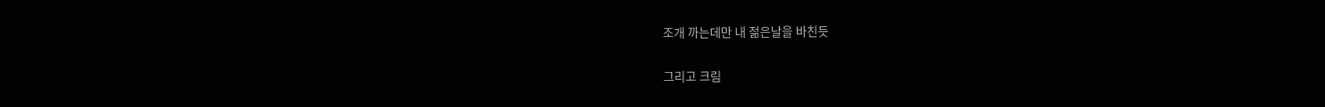조개 까는데만 내 젊은날을 바친듯

그리고 크림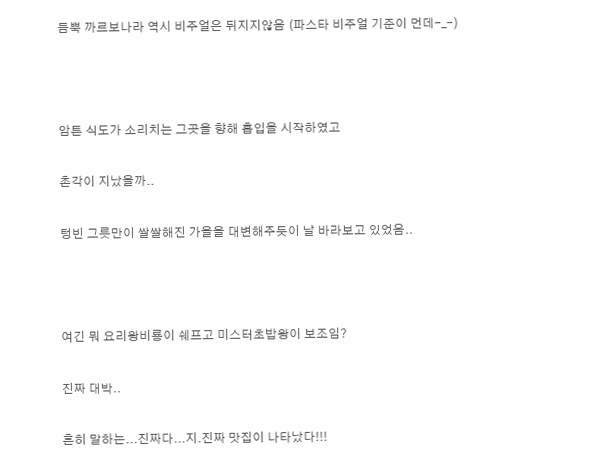듬뿍 까르보나라 역시 비주얼은 뒤지지않음 (파스타 비주얼 기준이 먼데-_-)



암튼 식도가 소리치는 그곳을 향해 흡입을 시작하였고

촌각이 지났을까..

텅빈 그릇만이 쌀쌀해진 가을을 대변해주듯이 날 바라보고 있었음..



여긴 뭐 요리왕비룡이 쉐프고 미스터초밥왕이 보조임?

진짜 대박..

흔히 말하는...진짜다...지.진짜 맛집이 나타났다!!!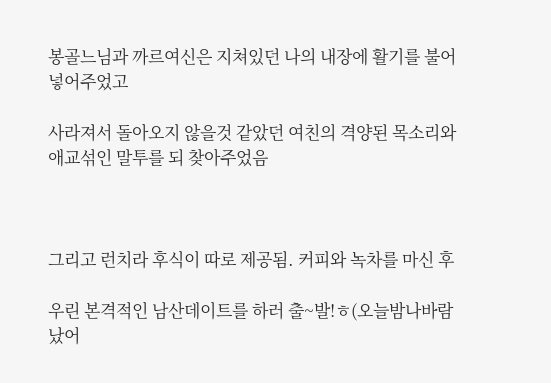봉골느님과 까르여신은 지쳐있던 나의 내장에 활기를 불어넣어주었고

사라져서 돌아오지 않을것 같았던 여친의 격양된 목소리와 애교섞인 말투를 되 찾아주었음



그리고 런치라 후식이 따로 제공됨. 커피와 녹차를 마신 후

우린 본격적인 남산데이트를 하러 출~발!ㅎ(오늘밤나바람났어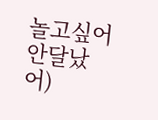놀고싶어안달났어)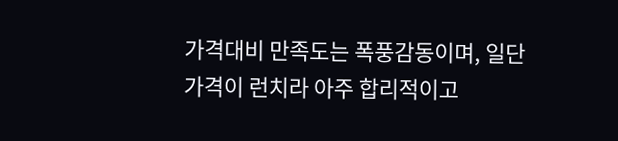가격대비 만족도는 폭풍감동이며, 일단 가격이 런치라 아주 합리적이고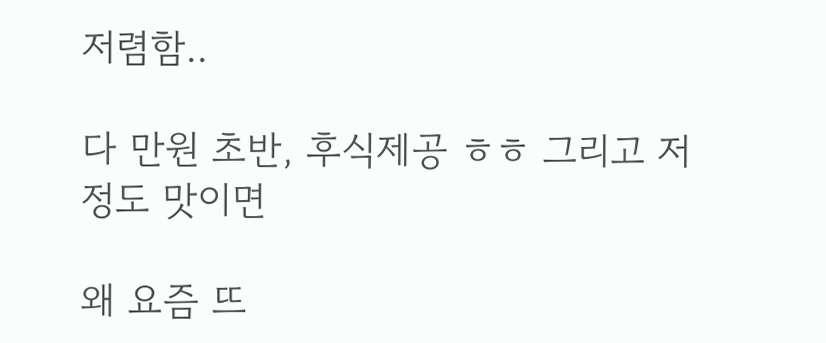저렴함..

다 만원 초반, 후식제공 ㅎㅎ 그리고 저정도 맛이면

왜 요즘 뜨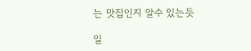는 맛집인지 알수 있는듯

일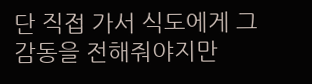단 직접 가서 식도에게 그 감동을 전해줘야지만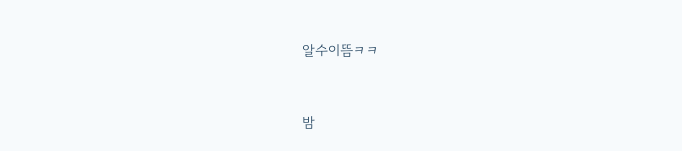알수이뜸ㅋㅋ



밤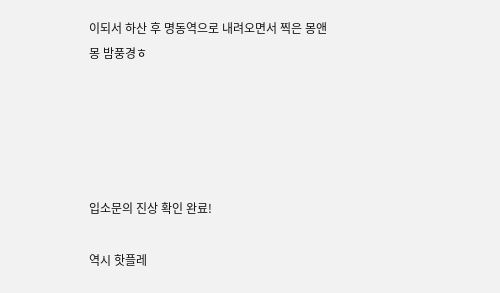이되서 하산 후 명동역으로 내려오면서 찍은 몽앤몽 밤풍경ㅎ





입소문의 진상 확인 완료!

역시 핫플레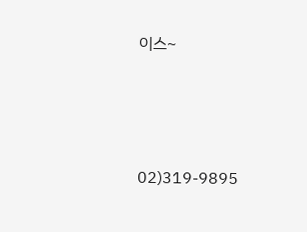이스~





02)319-9895